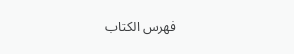فهرس الكتاب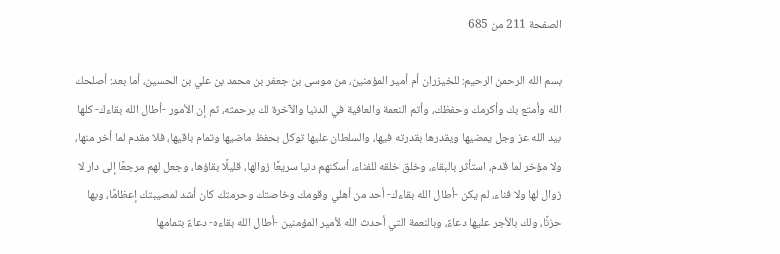الصفحة 211 من 685

بسم الله الرحمن الرحيم: للخيزران أم أمير المؤمنين، من موسى بن جعفر بن محمد بن علي بن الحسين، أما بعد: أصلحك الله وأمتع بك وأكرمك وحفظك، وأتم النعمة والعافية في الدنيا والآخرة لك برحمته، ثم إن الأمور -أطال الله بقاءك- كلها بيد الله عز وجل يمضيها ويقدرها بقدرته فيها، والسلطان عليها توكل بحفظ ماضيها وتمام باقيها، فلا مقدم لما أخر منها، ولا مؤخر لما قدم، استأثر بالبقاء، وخلق خلقه للفناء، أسكنهم دنيا سريعًا زوالها، قليلًا بقاؤها، وجعل لهم مرجعًا إلى دار لا زوال لها ولا فناء، لم يكن -أطال الله بقاءك- أحد من أهلي وقومك وخاصتك وحرمتك كان أشد لمصيبتك إعظامًا، وبها حزنًا، ولك بالأجر عليها دعاءً، وبالنعمة التي أحدث الله لأمير المؤمنين -أطال الله بقاءه- دعاءً بتمامها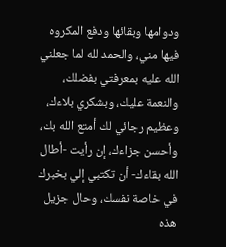ودوامها وبقائها ودفع المكروه فيها مني، والحمد لله لما جعلني الله عليه بمعرفتي بفضلك، والنعمة عليك، وبشكري بلاءك، وعظيم رجائي لك أمتع الله بك، وأحسن جزاءك، إن رأيت -أطال الله بقاءك- أن تكتبي إلي بخبرك في خاصة نفسك، وحال جزيل هذه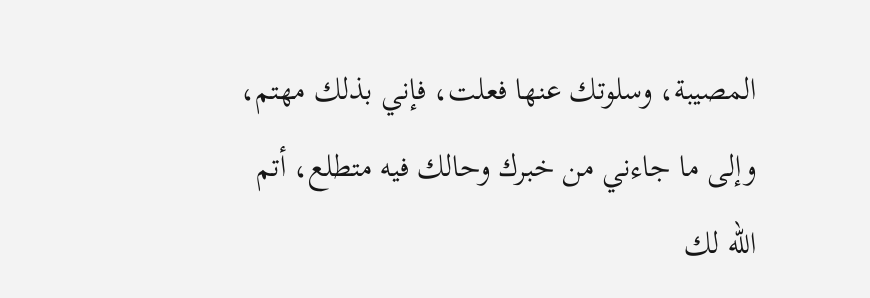المصيبة، وسلوتك عنها فعلت، فإني بذلك مهتم، وإلى ما جاءني من خبرك وحالك فيه متطلع، أتم الله لك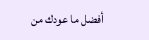أفضل ما عودك من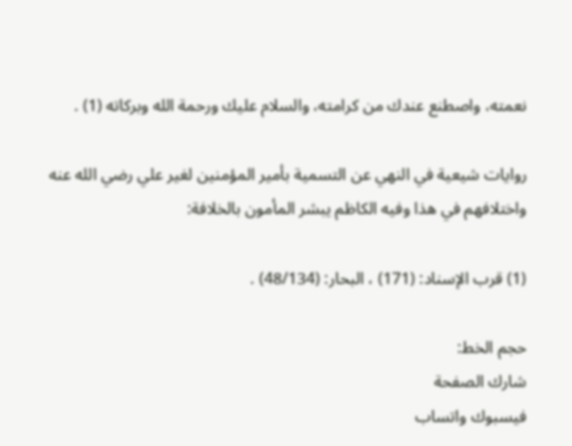نعمته، واصطنع عندك من كرامته، والسلام عليك ورحمة الله وبركاته (1) .

روايات شيعية في النهي عن التسمية بأمير المؤمنين لغير علي رضي الله عنه واختلافهم في هذا وفيه الكاظم يبشر المأمون بالخلافة:

(1) قرب الإسناد: (171) ، البحار: (48/134) .

حجم الخط:
شارك الصفحة
فيسبوك واتساب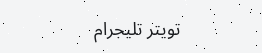تويتر تليجرام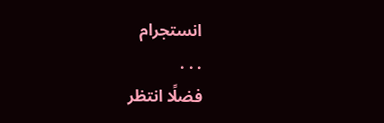انستجرام
. . .
فضلًا انتظر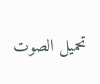تحميل الصوت